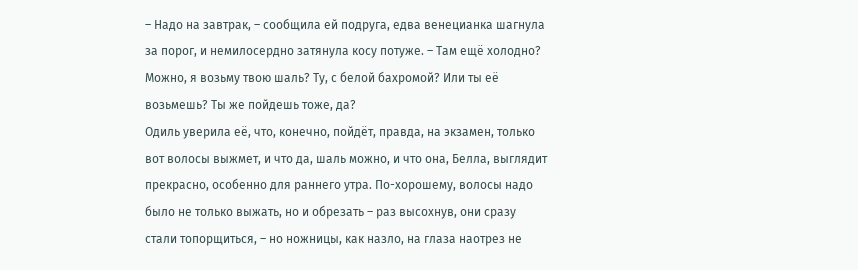– Надо на завтрак, – сообщила ей подруга, едва венецианка шагнула за порог, и немилосердно затянула косу потуже. – Там ещё холодно? Можно, я возьму твою шаль? Ту, с белой бахромой? Или ты её возьмешь? Ты же пойдешь тоже, да?
Одиль уверила её, что, конечно, пойдёт, правда, на экзамен, только вот волосы выжмет, и что да, шаль можно, и что она, Белла, выглядит прекрасно, особенно для раннего утра. По-хорошему, волосы надо было не только выжать, но и обрезать – раз высохнув, они сразу стали топорщиться, – но ножницы, как назло, на глаза наотрез не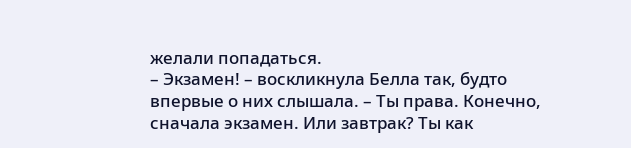желали попадаться.
– Экзамен! – воскликнула Белла так, будто впервые о них слышала. – Ты права. Конечно, сначала экзамен. Или завтрак? Ты как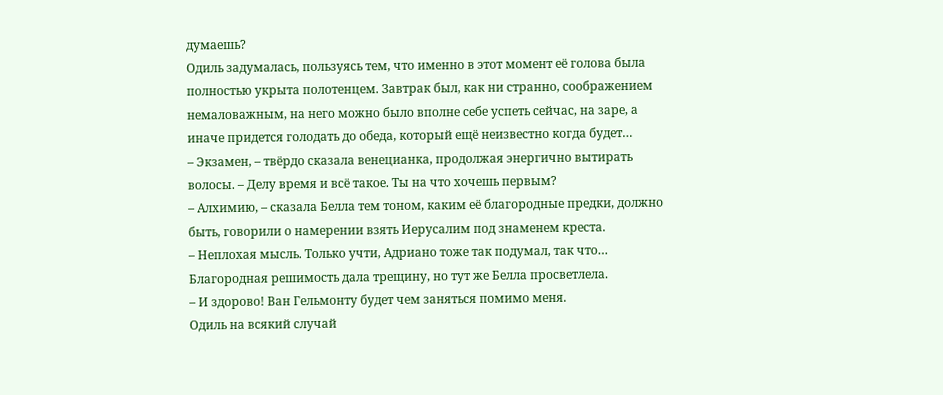думаешь?
Одиль задумалась, пользуясь тем, что именно в этот момент её голова была полностью укрыта полотенцем. Завтрак был, как ни странно, соображением немаловажным, на него можно было вполне себе успеть сейчас, на заре, а иначе придется голодать до обеда, который ещё неизвестно когда будет…
– Экзамен, – твёрдо сказала венецианка, продолжая энергично вытирать волосы. – Делу время и всё такое. Ты на что хочешь первым?
– Алхимию, – сказала Белла тем тоном, каким её благородные предки, должно быть, говорили о намерении взять Иерусалим под знаменем креста.
– Неплохая мысль. Только учти, Адриано тоже так подумал, так что…
Благородная решимость дала трещину, но тут же Белла просветлела.
– И здорово! Ван Гельмонту будет чем заняться помимо меня.
Одиль на всякий случай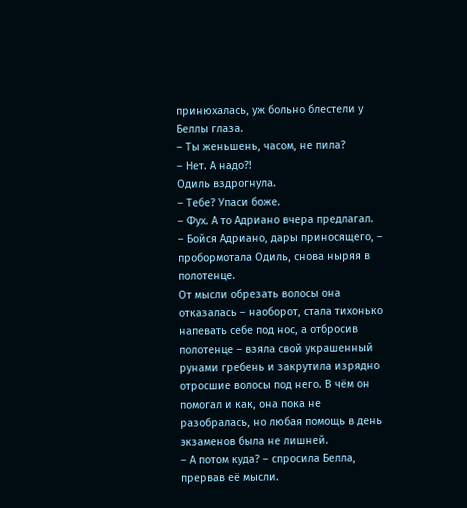принюхалась, уж больно блестели у Беллы глаза.
– Ты женьшень, часом, не пила?
– Нет. А надо?!
Одиль вздрогнула.
– Тебе? Упаси боже.
– Фух. А то Адриано вчера предлагал.
– Бойся Адриано, дары приносящего, – пробормотала Одиль, снова ныряя в полотенце.
От мысли обрезать волосы она отказалась – наоборот, стала тихонько напевать себе под нос, а отбросив полотенце – взяла свой украшенный рунами гребень и закрутила изрядно отросшие волосы под него. В чём он помогал и как, она пока не разобралась, но любая помощь в день экзаменов была не лишней.
– А потом куда? – спросила Белла, прервав её мысли.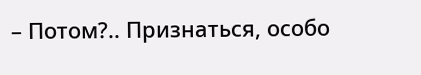– Потом?.. Признаться, особо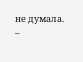не думала.
–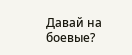Давай на боевые?